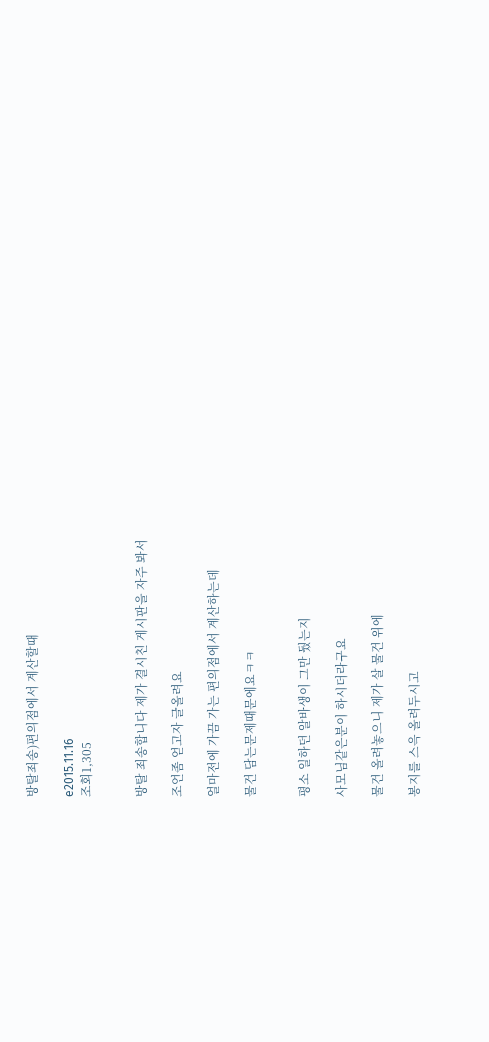방탈죄송)편의점에서 계산할때

e2015.11.16
조회1,305


방탈 죄송합니다 제가 결시친 게시판을 자주 봐서

조언좀 얻고자 글올려요

얼마전에 가끔 가는 편의점에서 계산하는데

물건 담는문제때문에요ㅋㅋ


평소 일하던 알바생이 그만 뒀는지

사모님같은분이 하시더라구요

물건 올려놓으니 제가 살 물건 위에

봉지를 스윽 올려두시고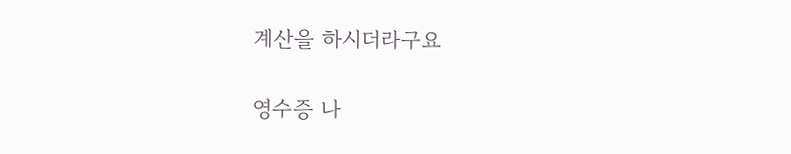계산을 하시더라구요

영수증 나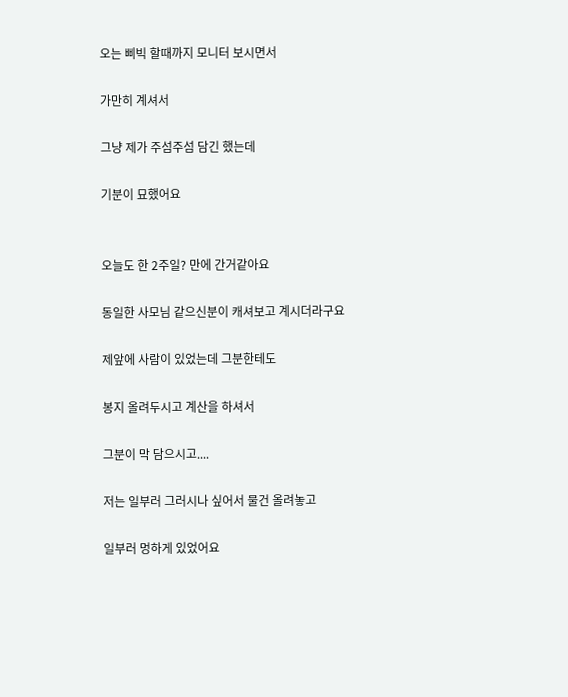오는 삐빅 할때까지 모니터 보시면서

가만히 계셔서

그냥 제가 주섬주섬 담긴 했는데

기분이 묘했어요


오늘도 한 2주일? 만에 간거같아요

동일한 사모님 같으신분이 캐셔보고 계시더라구요

제앞에 사람이 있었는데 그분한테도

봉지 올려두시고 계산을 하셔서

그분이 막 담으시고....

저는 일부러 그러시나 싶어서 물건 올려놓고

일부러 멍하게 있었어요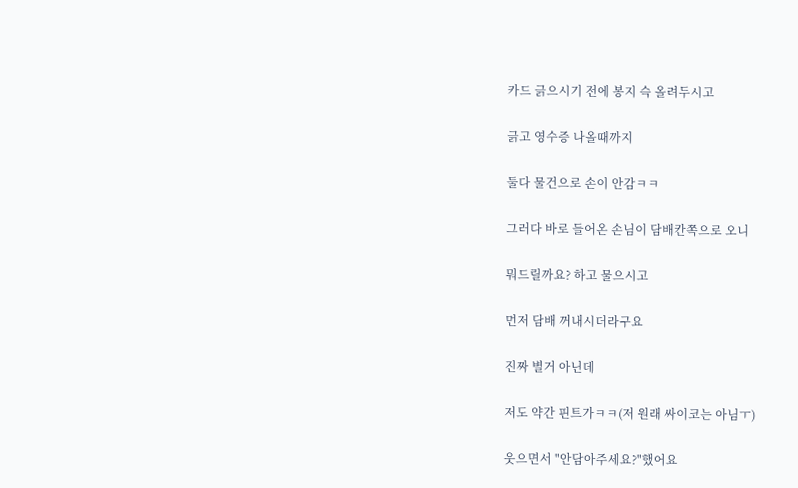카드 긁으시기 전에 봉지 슥 올려두시고

긁고 영수증 나올때까지

둘다 물건으로 손이 안감ㅋㅋ

그러다 바로 들어온 손님이 담배칸쪽으로 오니

뭐드릴까요? 하고 물으시고

먼저 담배 꺼내시더라구요

진짜 별거 아닌데

저도 약간 핀트가ㅋㅋ(저 원래 싸이코는 아님ㅜ)

웃으면서 "안담아주세요?"했어요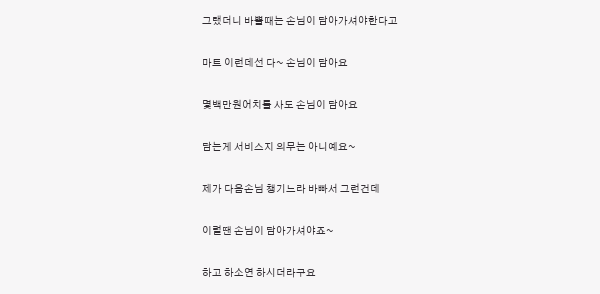그랬더니 바쁠때는 손님이 담아가셔야한다고

마트 이런데선 다~ 손님이 담아요

몇백만원어치를 사도 손님이 담아요

담는게 서비스지 의무는 아니예요~

제가 다음손님 챙기느라 바빠서 그런건데

이럴땐 손님이 담아가셔야죠~

하고 하소연 하시더라구요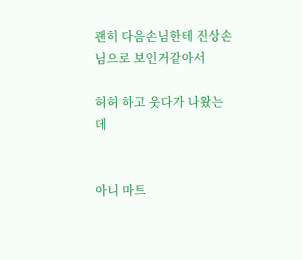괜히 다음손님한테 진상손님으로 보인거같아서

허허 하고 웃다가 나왔는데


아니 마트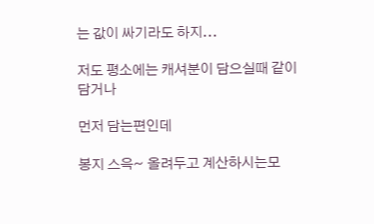는 값이 싸기라도 하지...

저도 평소에는 캐셔분이 담으실때 같이 담거나

먼저 담는편인데

봉지 스윽~ 올려두고 계산하시는모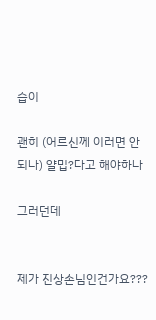습이

괜히 (어르신께 이러면 안되나) 얄밉?다고 해야하나

그러던데


제가 진상손님인건가요???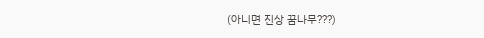(아니면 진상 꿈나무???)